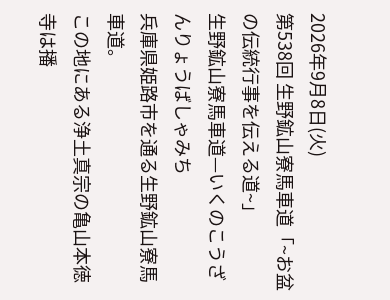2026年9月8日(火)
第538回 生野鉱山寮馬車道「~お盆の伝統行事を伝える道~」
生野鉱山寮馬車道—いくのこうざんりょうばしゃみち
兵庫県姫路市を通る生野鉱山寮馬車道。
この地にある浄土真宗の亀山本徳寺は播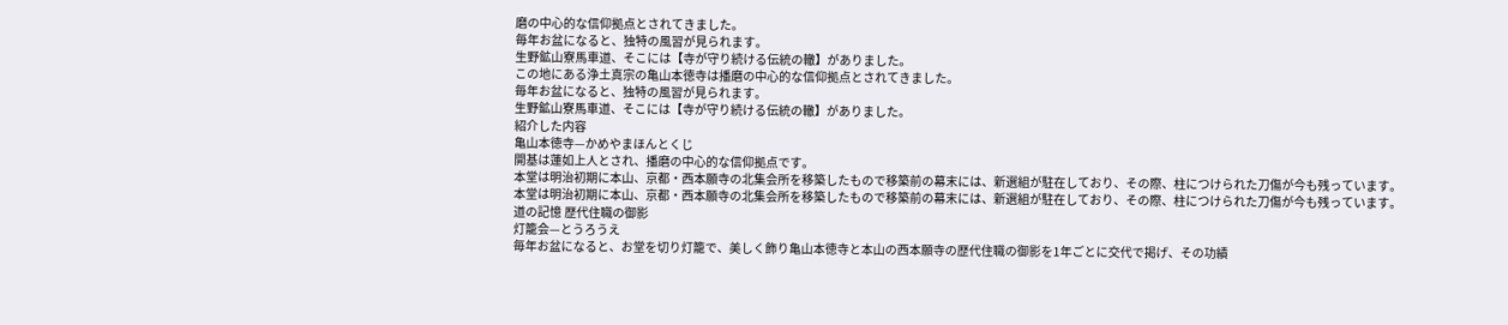磨の中心的な信仰拠点とされてきました。
毎年お盆になると、独特の風習が見られます。
生野鉱山寮馬車道、そこには【寺が守り続ける伝統の轍】がありました。
この地にある浄土真宗の亀山本徳寺は播磨の中心的な信仰拠点とされてきました。
毎年お盆になると、独特の風習が見られます。
生野鉱山寮馬車道、そこには【寺が守り続ける伝統の轍】がありました。
紹介した内容
亀山本徳寺—かめやまほんとくじ
開基は蓮如上人とされ、播磨の中心的な信仰拠点です。
本堂は明治初期に本山、京都・西本願寺の北集会所を移築したもので移築前の幕末には、新選組が駐在しており、その際、柱につけられた刀傷が今も残っています。
本堂は明治初期に本山、京都・西本願寺の北集会所を移築したもので移築前の幕末には、新選組が駐在しており、その際、柱につけられた刀傷が今も残っています。
道の記憶 歴代住職の御影
灯籠会—とうろうえ
毎年お盆になると、お堂を切り灯籠で、美しく飾り亀山本徳寺と本山の西本願寺の歴代住職の御影を1年ごとに交代で掲げ、その功績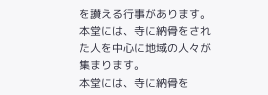を讃える行事があります。
本堂には、寺に納骨をされた人を中心に地域の人々が集まります。
本堂には、寺に納骨を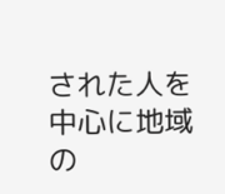された人を中心に地域の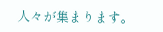人々が集まります。